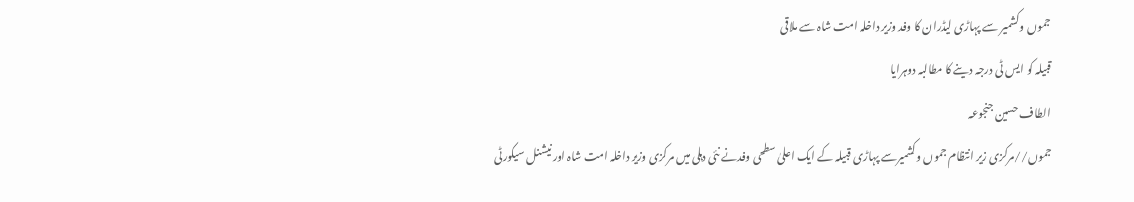جموں وکشمیر سے پہاڑی لیڈران کا وفد وزیر داخلہ امت شاہ سے ملاقی
قبیلہ کو ایس ٹی درجہ دینے کا مطالبہ دوہرایا
الطاف حسین جنجوعہ
جموں//مرکزی زیر انتظام جموں وکشمیرسے پہاڑی قبیلہ کے ایک اعلیٰ سطحی وفدنے نئی دہلی میں مرکزی وزیر داخلہ امت شاہ اور نیشنل سیکورٹی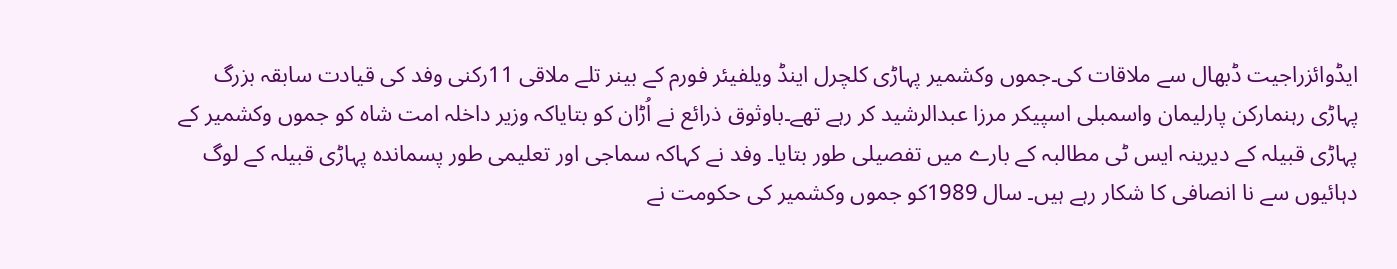ایڈوائزراجیت ڈبھال سے ملاقات کی۔جموں وکشمیر پہاڑی کلچرل اینڈ ویلفیئر فورم کے بینر تلے ملاقی 11رکنی وفد کی قیادت سابقہ بزرگ پہاڑی رہنمارکن پارلیمان واسمبلی اسپیکر مرزا عبدالرشید کر رہے تھے۔باوثوق ذرائع نے اُڑان کو بتایاکہ وزیر داخلہ امت شاہ کو جموں وکشمیر کے پہاڑی قبیلہ کے دیرینہ ایس ٹی مطالبہ کے بارے میں تفصیلی طور بتایا۔ وفد نے کہاکہ سماجی اور تعلیمی طور پسماندہ پہاڑی قبیلہ کے لوگ دہائیوں سے نا انصافی کا شکار رہے ہیں۔ سال 1989کو جموں وکشمیر کی حکومت نے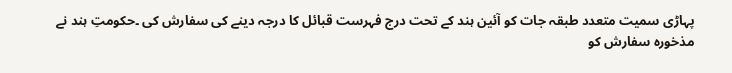پہاڑی سمیت متعدد طبقہ جات کو آئین ہند کے تحت درج فہرست قبائل کا درجہ دینے کی سفارش کی ۔حکومتِ ہند نے مذخورہ سفارش کو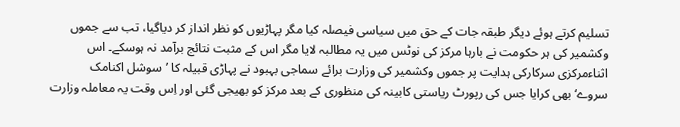تسلیم کرتے ہوئے دیگر طبقہ جات کے حق میں سیاسی فیصلہ کیا مگر پہاڑیوں کو نظر انداز کر دیاگیا، تب سے جموں وکشمیر کی ہر حکومت نے بارہا مرکز کی نوٹس میں یہ مطالبہ لایا مگر اس کے مثبت نتائج برآمد نہ ہوسکے۔ اس اثناءمرکزی سرکارکی ہدایت پر جموں وکشمیر کی وزارت برائے سماجی بہبود نے پہاڑی قبیلہ کا ’سوشل اکنامک سروے‘بھی کرایا جس کی رپورٹ ریاستی کابینہ کی منظوری کے بعد مرکز کو بھیجی گئی اور اِس وقت یہ معاملہ وزارت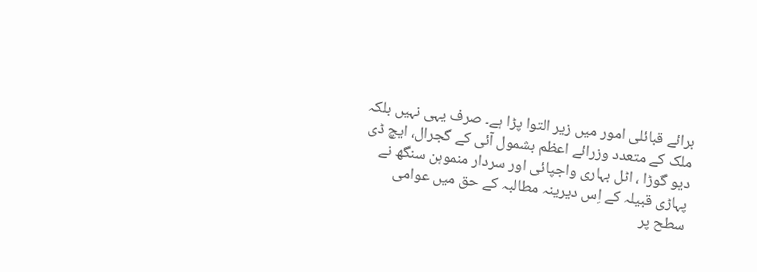برائے قبائلی امور میں زیر التوا پڑا ہے۔ صرف یہی نہیں بلکہ ملک کے متعدد وزرائے اعظم بشمول آئی کے گجرال، ایچ ڈی دیو گوڑا ، اٹل بہاری واجپائی اور سردار منموہن سنگھ نے پہاڑی قبیلہ کے اِس دیرینہ مطالبہ کے حق میں عوامی سطح پر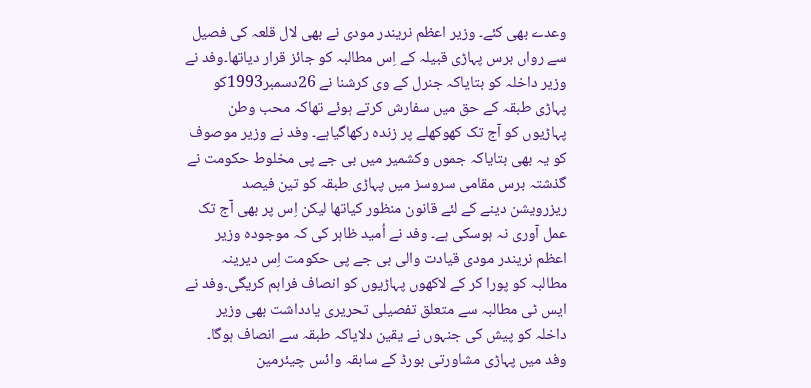وعدے بھی کئے۔ وزیر اعظم نریندر مودی نے بھی لال قلعہ کی فصیل سے رواں برس پہاڑی قبیلہ کے اِس مطالبہ کو جائز قرار دیاتھا۔وفد نے وزیر داخلہ کو بتایاکہ جنرل کے وی کرشنا نے 26دسمبر1993کو پہاڑی طبقہ کے حق میں سفارش کرتے ہوئے تھاکہ محب وطن پہاڑیوں کو آج تک کھوکھلے پر زندہ رکھاگیاہے۔ وفد نے وزیر موصوف کو یہ بھی بتایاکہ جموں وکشمیر میں بی جے پی مخلوط حکومت نے گذشتہ برس مقامی سروسز میں پہاڑی طبقہ کو تین فیصد ریزرویشن دینے کے لئے قانون منظور کیاتھا لیکن اِس پر بھی آج تک عمل آوری نہ ہوسکی ہے۔ وفد نے اُمید ظاہر کی کہ موجودہ وزیر اعظم نریندر مودی قیادت والی بی جے پی حکومت اِس دیرینہ مطالبہ کو پورا کر کے لاکھوں پہاڑیوں کو انصاف فراہم کریگی۔وفد نے ایس ٹی مطالبہ سے متعلق تفصیلی تحریری یادداشت بھی وزیر داخلہ کو پیش کی جنہوں نے یقین دلایاکہ طبقہ سے انصاف ہوگا۔ وفد میں پہاڑی مشاورتی بورڈ کے سابقہ وائس چیئرمین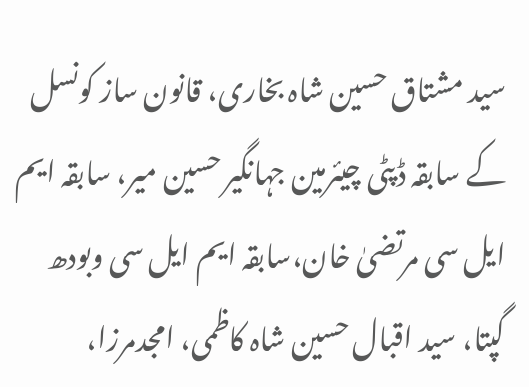سید مشتاق حسین شاہ بخاری، قانون ساز کونسل کے سابقہ ڈپٹی چیئرمین جہانگیر حسین میر، سابقہ ایم ایل سی مرتضیٰ خان،سابقہ ایم ایل سی وبودھ گپتا، سید اقبال حسین شاہ کاظمی، امجدمرزا،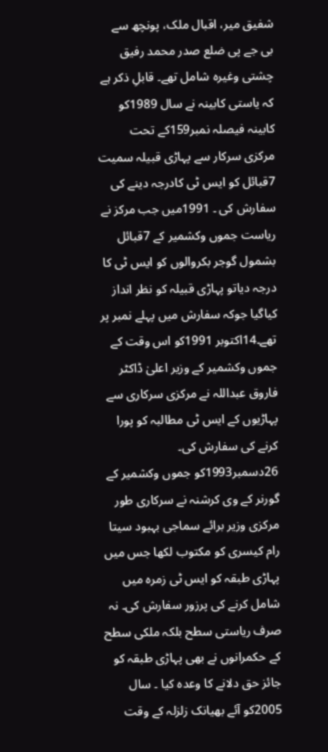شفیق میر، اقبال ملک، پونچھ سے بی جے پی ضلع صدر محمد رفیق چشتی وغیرہ شامل تھے۔ قابلِ ذکر ہے کہ یاستی کابینہ نے سال 1989کو کابینہ فیصلہ نمبر159کے تحت مرکزی سرکار سے پہاڑی قبیلہ سمیت 7قبائل کو ایس ٹی کادرجہ دینے کی سفارش کی ۔ 1991میں جب مرکز نے ریاست جموں وکشمیر کے 7قبائل بشمول گوجر بکروالوں کو ایس ٹی کا درجہ دیاتو پہاڑی قبیلہ کو نظر انداز کیاگیا جوکہ سفارش میں پہلے نمبر پر تھے۔14اکتوبر 1991کو اس وقت کے جموں وکشمیر کے وزیر اعلیٰ ڈاکٹر فاروق عبداللہ نے مرکزی سرکاری سے پہاڑیوں کے ایس ٹی مطالبہ کو پورا کرنے کی سفارش کی۔ 26دسمبر1993کو جموں وکشمیر کے گورنر کے وی کرشنہ نے سرکاری طور مرکزی وزیر برائے سماجی بہبود سیتا رام کیسری کو مکتوب لکھا جس میں پہاڑی طبقہ کو ایس ٹی زمرہ میں شامل کرنے کی پرزور سفارش کی۔ نہ صرف ریاستی سطح بلکہ ملکی سطح کے حکمرانوں نے بھی پہاڑی طبقہ کو جائز حق دلانے کا وعدہ کیا ۔ سال 2005کو آئے بھیانک زلزلہ کے وقت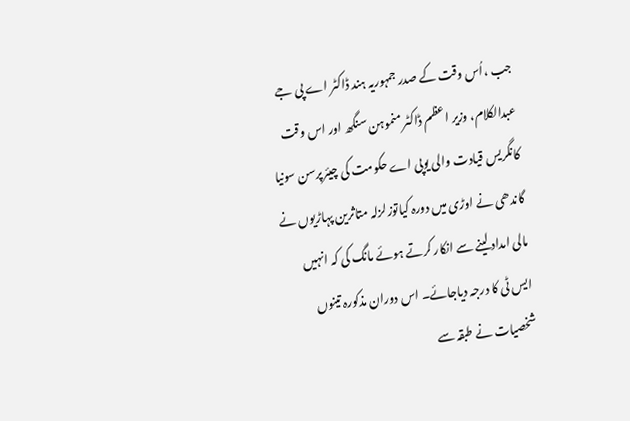جب ،اُس وقت کے صدر جمہوریہ ہند ڈاکٹر اے پی جے عبدالکلام، وزیر اعظم ڈاکٹر منموہن سنگھ اور اس وقت کانگریس قیادت والی یوپی اے حکومت کی چیئرپرسن سونیا گاندھی نے اوڑی میں دورہ کیاتوزلزلہ متاثرین پہاڑیوں نے مالی امداد لینے سے انکار کرتے ہوئے مانگ کی کہ انہیں ایس ٹی کا درجہ دیاجائے۔ اس دوران مذکورہ تینوں شخصیات نے طبقہ سے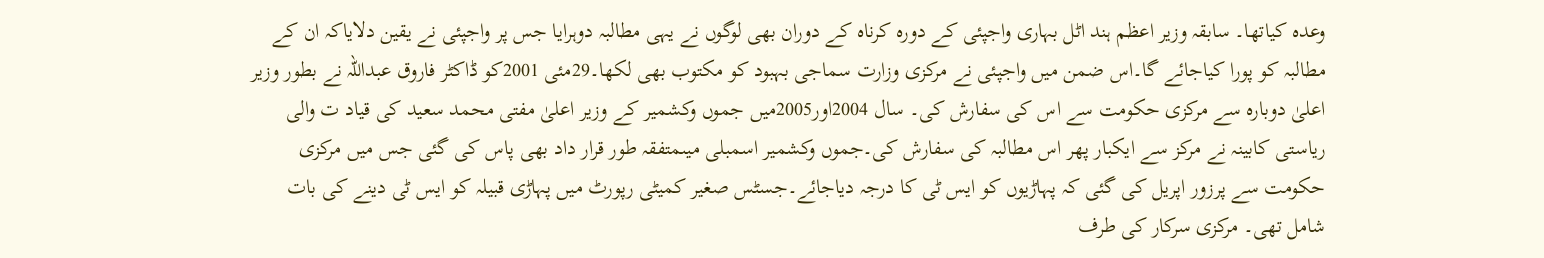وعدہ کیاتھا۔ سابقہ وزیر اعظم ہند اٹل بہاری واجپئی کے دورہ کرناہ کے دوران بھی لوگوں نے یہی مطالبہ دوہرایا جس پر واجپئی نے یقین دلایاکہ ان کے مطالبہ کو پورا کیاجائے گا۔اس ضمن میں واجپئی نے مرکزی وزارت سماجی بہبود کو مکتوب بھی لکھا۔29مئی 2001کو ڈاکٹر فاروق عبداللہ نے بطور وزیر اعلیٰ دوبارہ سے مرکزی حکومت سے اس کی سفارش کی۔ سال 2004اور2005میں جموں وکشمیر کے وزیر اعلیٰ مفتی محمد سعید کی قیاد ت والی ریاستی کابینہ نے مرکز سے ایکبار پھر اس مطالبہ کی سفارش کی۔جموں وکشمیر اسمبلی میںمتفقہ طور قرار داد بھی پاس کی گئی جس میں مرکزی حکومت سے پرزور اپریل کی گئی کہ پہاڑیوں کو ایس ٹی کا درجہ دیاجائے۔جسٹس صغیر کمیٹی رپورٹ میں پہاڑی قبیلہ کو ایس ٹی دینے کی بات شامل تھی۔ مرکزی سرکار کی طرف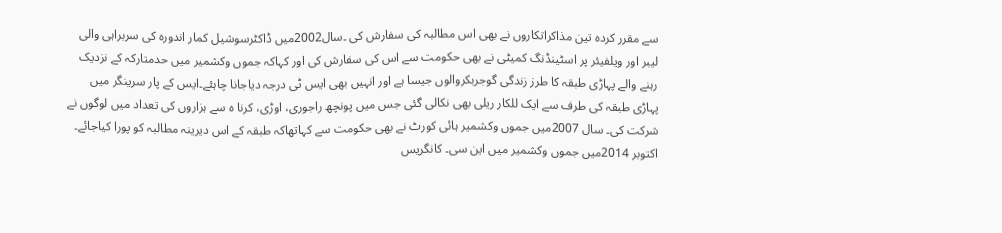سے مقرر کردہ تین مذاکراتکاروں نے بھی اس مطالبہ کی سفارش کی ۔سال2002میں ڈاکٹرسوشیل کمار اندورہ کی سربراہی والی لیبر اور ویلفیئر پر اسٹینڈنگ کمیٹی نے بھی حکومت سے اس کی سفارش کی اور کہاکہ جموں وکشمیر میں حدمتارکہ کے نزدیک رہنے والے پہاڑی طبقہ کا طرز زندگی گوجربکروالوں جیسا ہے اور انہیں بھی ایس ٹی درجہ دیاجانا چاہئے۔ایس کے پار سرینگر میں پہاڑی طبقہ کی طرف سے ایک للکار ریلی بھی نکالی گئی جس میں پونچھ راجوری، اوڑی، کرنا ہ سے ہزاروں کی تعداد میں لوگوں نے شرکت کی۔ سال 2007میں جموں وکشمیر ہائی کورٹ نے بھی حکومت سے کہاتھاکہ طبقہ کے اس دیرینہ مطالبہ کو پورا کیاجائے۔ اکتوبر 2014میں جموں وکشمیر میں این سی۔ کانگریس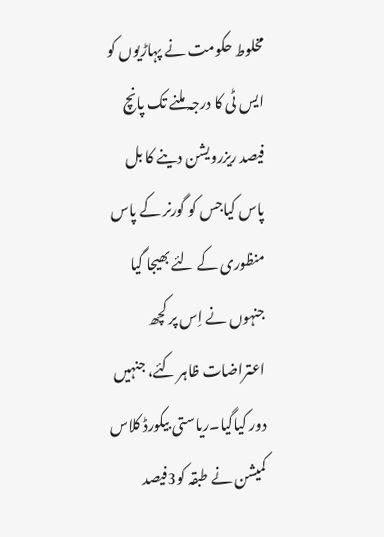مخلوط حکومت نے پہاڑیوں کو ایس ٹی کا درجہ ملنے تک پانچ فیصد ریزرویشن دینے کا بل پاس کیاجس کو گورنر کے پاس منظوری کے لئے بھیجا گیا جنہوں نے اِس پر کچھ اعتراضات ظاہر کئے، جنہیں دور کیاگیا۔ریاستی بیکورڈ کلاس کمیشن نے طبقہ کو3فیصد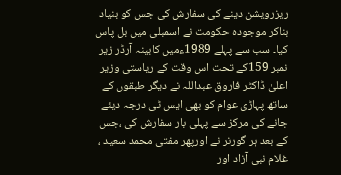ریزرویشن دینے کی سفارش کی جس کو بنیاد بناکر موجودہ حکومت نے اسمبلی میں بل پاس کیا۔ سب سے پہلے 1989ءمیں کابینہ آرڈر زیر نمبر 159کے تحت اس وقت کے ریاستی وزیر اعلیٰ ڈاکٹر فاروق عبداللہ نے دیگر طبقوں کے ساتھ پہاڑی عوام کو بھی ایس ٹی درجہ دیئے جانے کی مرکز سے پہلی بار سفارش کی ،جس کے بعد ہر گورنر نے اورپھر مفتی محمد سعید ، غلام نبی آزاد اور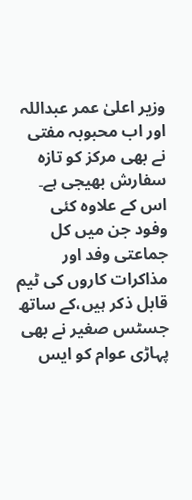وزیر اعلیٰ عمر عبداللہ اور اب محبوبہ مفتی نے بھی مرکز کو تازہ سفارش بھیجی ہے۔ اس کے علاوہ کئی وفود جن میں کل جماعتی وفد اور مذاکرات کاروں کی ٹیم قابل ذکر ہیں،کے ساتھ جسٹس صغیر نے بھی پہاڑی عوام کو ایس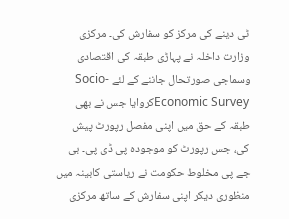ٹی دینے کی مرکز کو سفارش کی۔ مرکزی وزارت داخلہ نے پہاڑی طبقہ کی اقتصادی وسماجی صورتحال جاننے کے لئے Socio-Economic Surveyکروایا جس نے بھی طبقہ کے حق میں اپنی مفصل رپورٹ پیش کی، جس رپورٹ کو موجودہ پی ڈی پی۔ بی جے پی مخلوط حکومت نے ریاستی کابینہ میں منظوری دیکر اپنی سفارش کے ساتھ مرکزی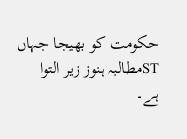حکومت کو بھیجا جہاں STمطالبہ ہنوز زیر التوا ہے۔